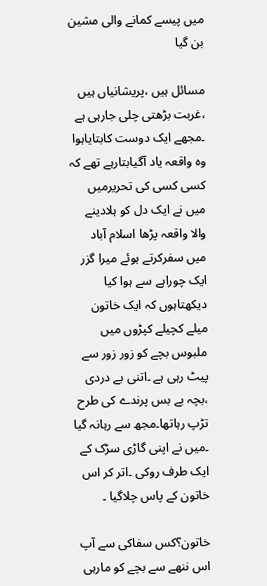میں پیسے کمانے والی مشین بن گیا

مسائل ہیں ،پریشانیاں ہیں ،غربت بڑھتی چلی جارہی ہے ۔مجھے ایک دوست کابتایاہوا وہ واقعہ یاد آگیابتارہے تھے کہ کسی کسی کی تحریرمیں میں نے ایک دل کو ہلادینے والا واقعہ پڑھا اسلام آباد میں سفرکرتے ہوئے میرا گزر ایک چوراہے سے ہوا کیا دیکھتاہوں کہ ایک خاتون میلے کچیلے کپڑوں میں ملبوس بچے کو زور زور سے پیٹ رہی ہے ۔اتنی بے دردی ،بچہ بے بس پرندے کی طرح تڑپ رہاتھا۔مجھ سے رہانہ گیا ۔میں نے اپنی گاڑی سڑک کے ایک طرف روکی ۔اتر کر اس خاتون کے پاس چلاگیا ۔

خاتون؟کس سفاکی سے آپ اس ننھے سے بچے کو مارہی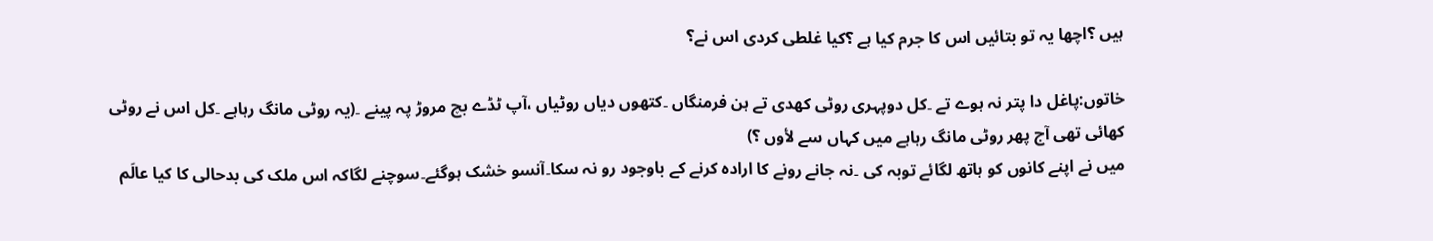ہیں ؟اچھا یہ تو بتائیں اس کا جرم کیا ہے ؟کیا غلطی کردی اس نے؟

خاتوں:پاغل دا پتر نہ ہوے تے ۔کل دوپہری روٹی کھدی تے ہن فرمنگاں ۔کتھوں دیاں روٹیاں ،آپ ٹڈے بچ مروڑ پہ پینے ۔(یہ روٹی مانگ رہاہے ۔کل اس نے روٹی کھائی تھی آج پھر روٹی مانگ رہاہے میں کہاں سے لأوں ؟)
میں نے اپنے کانوں کو ہاتھ لگائے توبہ کی ۔نہ جانے رونے کا ارادہ کرنے کے باوجود رو نہ سکا۔آنسو خشک ہوگئے۔سوچنے لگاکہ اس ملک کی بدحالی کا کیا عالَم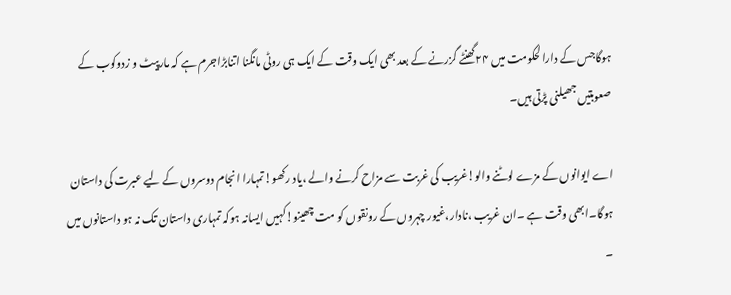ہوگاجس کے دارالحکومت میں ۲۴گھنٹے گزرنے کے بعد بھی ایک وقت کے ایک ہی روٹی مانگنا اتنابڑاجرم ہے کہ مارپیٹ و زدوکوب کے صعوبتیں جھیلنی پڑتی ہیں۔

اے ایوانوں کے مزے لوٹنے والو!غریب کی غربت سے مزاح کرنے والے ،یاد رکھو!تمہارا انجام دوسروں کے لیے عبرت کی داستان ہوگا۔ابھی وقت ہے ۔ان غریب ،نادار،غیور چہروں کے رونقوں کو مت چھینو!کہیں ایسانہ ہوکہ تمہاری داستان تک نہ ہو داستانوں میں ۔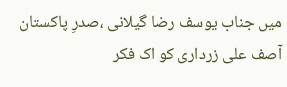میں جناب یوسف رضا گیلانی ،صدرِ پاکستان آصف علی زرداری کو اک فکر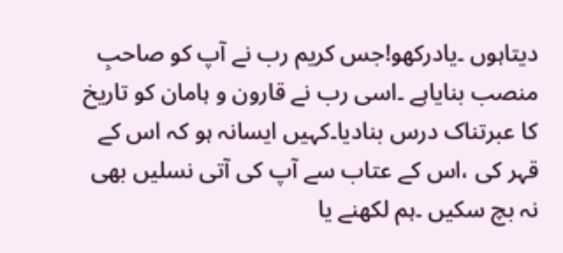دیتاہوں ۔یادرکھو!جس کریم رب نے آپ کو صاحبِ منصب بنایاہے ۔اسی رب نے قارون و ہامان کو تاریخ کا عبرتناک درس بنادیا۔کہیں ایسانہ ہو کہ اس کے قہر کی ،اس کے عتاب سے آپ کی آتی نسلیں بھی نہ بچ سکیں ۔ہم لکھنے یا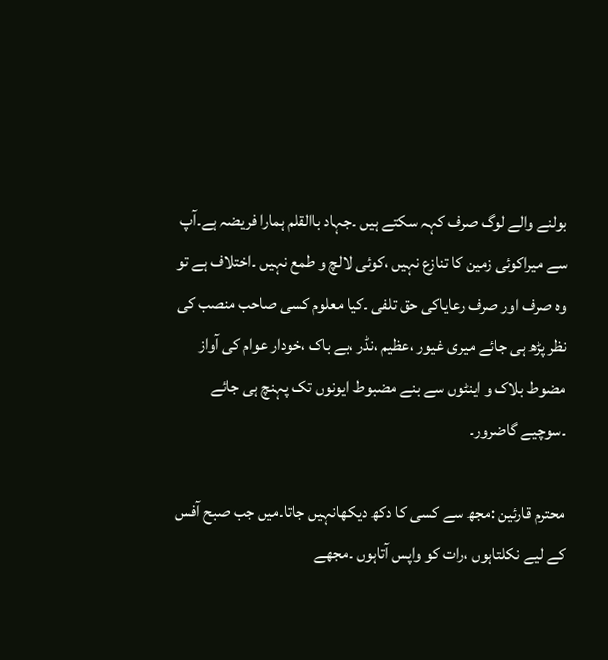بولنے والے لوگ صرف کہہ سکتے ہیں ۔جہاد باالقلم ہمارا فریضہ ہے۔آپ سے میراکوئی زمین کا تنازع نہیں ،کوئی لالچ و طمع نہیں ۔اختلاف ہے تو وہ صرف اور صرف رعایاکی حق تلفی ۔کیا معلوم کسی صاحب منصب کی نظر پڑھ ہی جائے میری غیور ،عظیم ،نڈر ،بے باک ،خودار عوام کی آواز مضوط بلاک و اینٹوں سے بنے مضبوط ایونوں تک پہنچ ہی جائے ۔سوچیے گاضرور۔

محترم قارئین :مجھ سے کسی کا دکھ دیکھانہیں جاتا۔میں جب صبح آفس کے لیے نکلتاہوں ،رات کو واپس آتاہوں ۔مجھے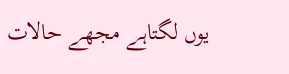یوں لگتاہے مجھے حالات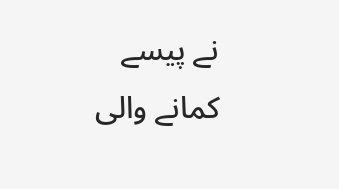نے پیسے کمانے والی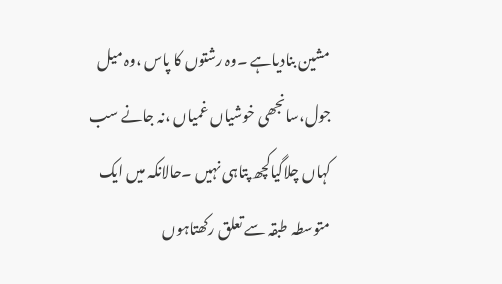مشین بنادیاہے ۔وہ رشتوں کا پاس ،وہ میل جول،سانجھی خوشیاں غمیاں ،نہ جانے سب کہاں چلاگیاکچھ پتاہی نہیں ۔حالانکہ میں ایک متوسطہ طبقہ سے تعلق رکھتاہوں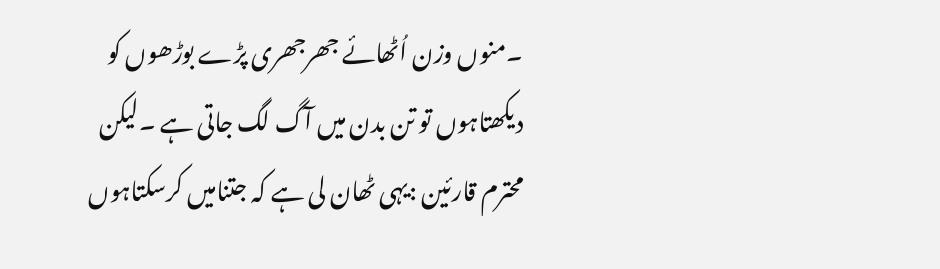۔منوں وزن اُٹھائے جھرجھری پڑے بوڑھوں کو دیکھتاہوں تو تن بدن میں آگ لگ جاتی ہے ۔لیکن محترم قارئین :یہی ٹھان لی ہے کہ جتنامیں کرسکتاہوں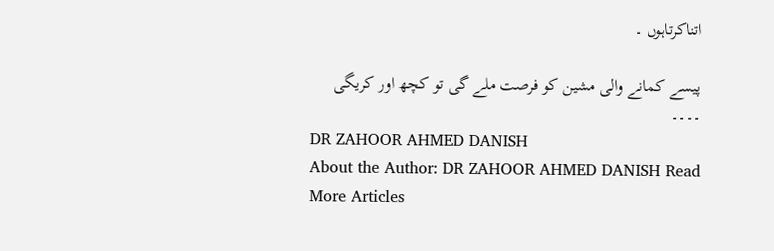اتناکرتاہوں ۔

پیسے کمانے والی مشین کو فرصت ملے گی تو کچھ اور کریگی ۔۔۔۔
DR ZAHOOR AHMED DANISH
About the Author: DR ZAHOOR AHMED DANISH Read More Articles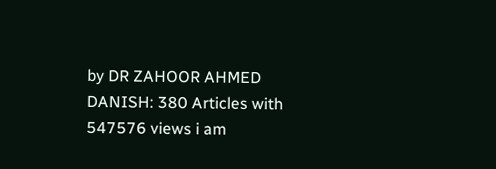by DR ZAHOOR AHMED DANISH: 380 Articles with 547576 views i am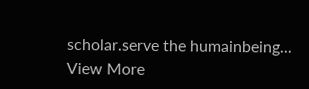scholar.serve the humainbeing... View More